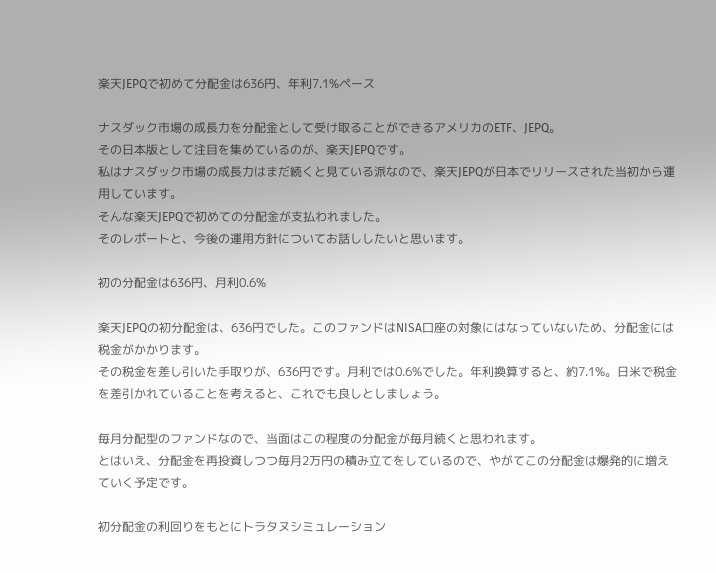楽天JEPQで初めて分配金は636円、年利7.1%ペース

ナスダック市場の成長力を分配金として受け取ることができるアメリカのETF、JEPQ。
その日本版として注目を集めているのが、楽天JEPQです。
私はナスダック市場の成長力はまだ続くと見ている派なので、楽天JEPQが日本でリリースされた当初から運用しています。
そんな楽天JEPQで初めての分配金が支払われました。
そのレポートと、今後の運用方針についてお話ししたいと思います。

初の分配金は636円、月利0.6%

楽天JEPQの初分配金は、636円でした。このファンドはNISA口座の対象にはなっていないため、分配金には税金がかかります。
その税金を差し引いた手取りが、636円です。月利では0.6%でした。年利換算すると、約7.1%。日米で税金を差引かれていることを考えると、これでも良しとしましょう。

毎月分配型のファンドなので、当面はこの程度の分配金が毎月続くと思われます。
とはいえ、分配金を再投資しつつ毎月2万円の積み立てをしているので、やがてこの分配金は爆発的に増えていく予定です。

初分配金の利回りをもとにトラタヌシミュレーション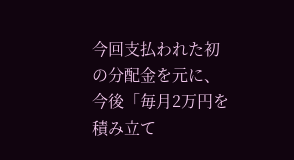今回支払われた初の分配金を元に、今後「毎月2万円を積み立て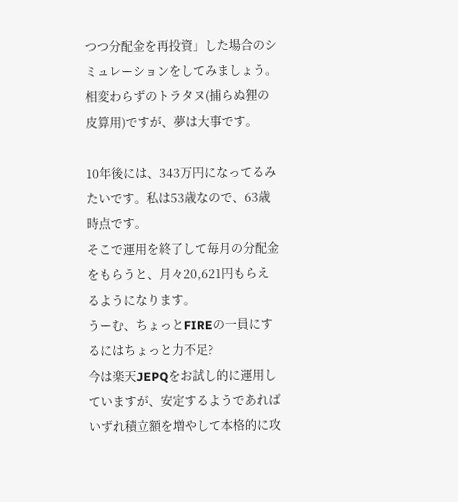つつ分配金を再投資」した場合のシミュレーションをしてみましょう。
相変わらずのトラタヌ(捕らぬ狸の皮算用)ですが、夢は大事です。

10年後には、343万円になってるみたいです。私は53歳なので、63歳時点です。
そこで運用を終了して毎月の分配金をもらうと、月々20,621円もらえるようになります。
うーむ、ちょっとFIREの一員にするにはちょっと力不足?
今は楽天JEPQをお試し的に運用していますが、安定するようであればいずれ積立額を増やして本格的に攻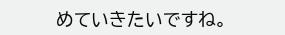めていきたいですね。